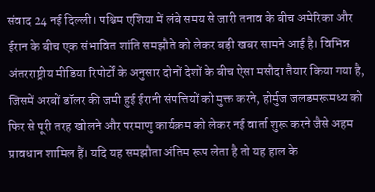संवाद 24 नई दिल्ली। पश्चिम एशिया में लंबे समय से जारी तनाव के बीच अमेरिका और ईरान के बीच एक संभावित शांति समझौते को लेकर बड़ी खबर सामने आई है। विभिन्न अंतरराष्ट्रीय मीडिया रिपोर्टों के अनुसार दोनों देशों के बीच ऐसा मसौदा तैयार किया गया है, जिसमें अरबों डॉलर की जमी हुई ईरानी संपत्तियों को मुक्त करने, होर्मुज जलडमरूमध्य को फिर से पूरी तरह खोलने और परमाणु कार्यक्रम को लेकर नई वार्ता शुरू करने जैसे अहम प्रावधान शामिल हैं। यदि यह समझौता अंतिम रूप लेता है तो यह हाल के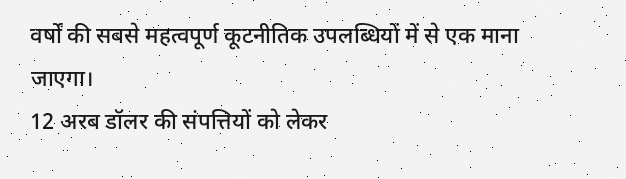वर्षों की सबसे महत्वपूर्ण कूटनीतिक उपलब्धियों में से एक माना जाएगा।
12 अरब डॉलर की संपत्तियों को लेकर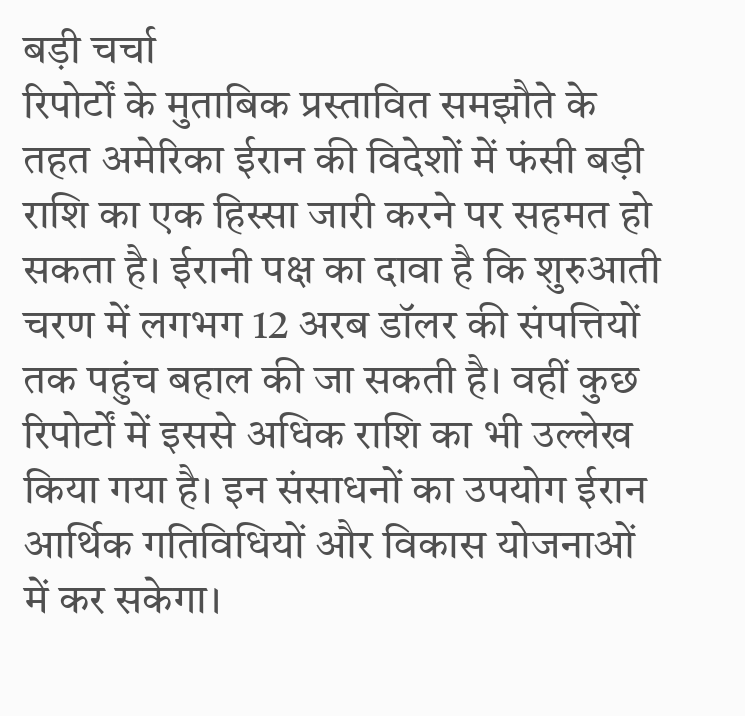बड़ी चर्चा
रिपोर्टों के मुताबिक प्रस्तावित समझौते के तहत अमेरिका ईरान की विदेशों में फंसी बड़ी राशि का एक हिस्सा जारी करने पर सहमत हो सकता है। ईरानी पक्ष का दावा है कि शुरुआती चरण में लगभग 12 अरब डॉलर की संपत्तियों तक पहुंच बहाल की जा सकती है। वहीं कुछ रिपोर्टों में इससे अधिक राशि का भी उल्लेख किया गया है। इन संसाधनों का उपयोग ईरान आर्थिक गतिविधियों और विकास योजनाओं में कर सकेगा।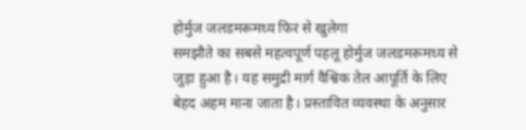होर्मुज जलडमरूमध्य फिर से खुलेगा
समझौते का सबसे महत्वपूर्ण पहलू होर्मुज जलडमरूमध्य से जुड़ा हुआ है। यह समुद्री मार्ग वैश्विक तेल आपूर्ति के लिए बेहद अहम माना जाता है। प्रस्तावित व्यवस्था के अनुसार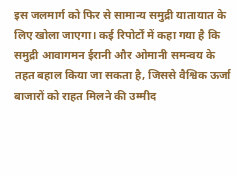इस जलमार्ग को फिर से सामान्य समुद्री यातायात के लिए खोला जाएगा। कई रिपोर्टों में कहा गया है कि समुद्री आवागमन ईरानी और ओमानी समन्वय के तहत बहाल किया जा सकता है, जिससे वैश्विक ऊर्जा बाजारों को राहत मिलने की उम्मीद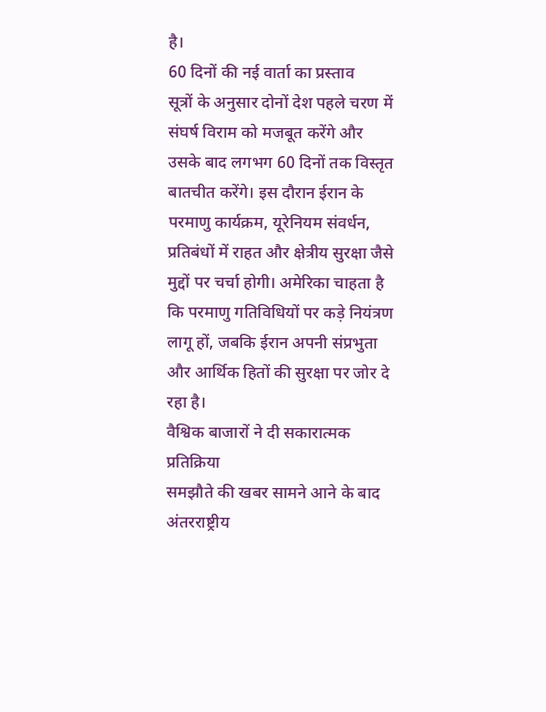है।
60 दिनों की नई वार्ता का प्रस्ताव
सूत्रों के अनुसार दोनों देश पहले चरण में संघर्ष विराम को मजबूत करेंगे और उसके बाद लगभग 60 दिनों तक विस्तृत बातचीत करेंगे। इस दौरान ईरान के परमाणु कार्यक्रम, यूरेनियम संवर्धन, प्रतिबंधों में राहत और क्षेत्रीय सुरक्षा जैसे मुद्दों पर चर्चा होगी। अमेरिका चाहता है कि परमाणु गतिविधियों पर कड़े नियंत्रण लागू हों, जबकि ईरान अपनी संप्रभुता और आर्थिक हितों की सुरक्षा पर जोर दे रहा है।
वैश्विक बाजारों ने दी सकारात्मक प्रतिक्रिया
समझौते की खबर सामने आने के बाद अंतरराष्ट्रीय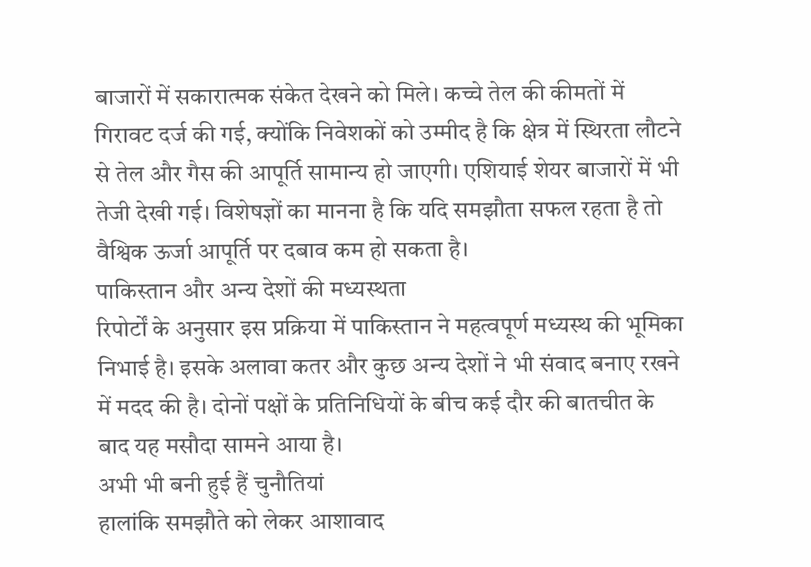बाजारों में सकारात्मक संकेत देखने को मिले। कच्चे तेल की कीमतों में गिरावट दर्ज की गई, क्योंकि निवेशकों को उम्मीद है कि क्षेत्र में स्थिरता लौटने से तेल और गैस की आपूर्ति सामान्य हो जाएगी। एशियाई शेयर बाजारों में भी तेजी देखी गई। विशेषज्ञों का मानना है कि यदि समझौता सफल रहता है तो वैश्विक ऊर्जा आपूर्ति पर दबाव कम हो सकता है।
पाकिस्तान और अन्य देशों की मध्यस्थता
रिपोर्टों के अनुसार इस प्रक्रिया में पाकिस्तान ने महत्वपूर्ण मध्यस्थ की भूमिका निभाई है। इसके अलावा कतर और कुछ अन्य देशों ने भी संवाद बनाए रखने में मदद की है। दोनों पक्षों के प्रतिनिधियों के बीच कई दौर की बातचीत के बाद यह मसौदा सामने आया है।
अभी भी बनी हुई हैं चुनौतियां
हालांकि समझौते को लेकर आशावाद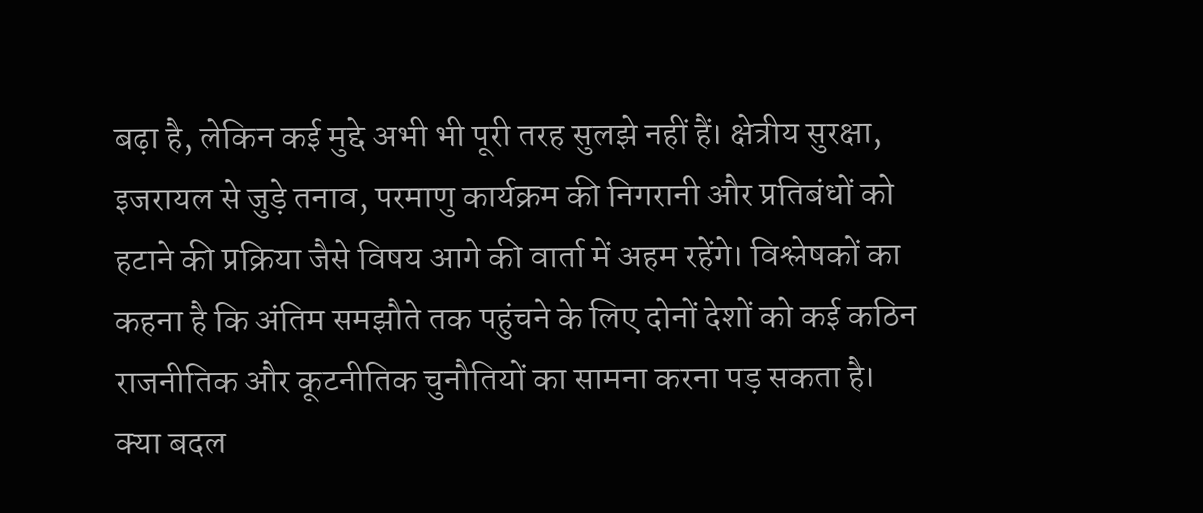बढ़ा है, लेकिन कई मुद्दे अभी भी पूरी तरह सुलझे नहीं हैं। क्षेत्रीय सुरक्षा, इजरायल से जुड़े तनाव, परमाणु कार्यक्रम की निगरानी और प्रतिबंधों को हटाने की प्रक्रिया जैसे विषय आगे की वार्ता में अहम रहेंगे। विश्लेषकों का कहना है कि अंतिम समझौते तक पहुंचने के लिए दोनों देशों को कई कठिन राजनीतिक और कूटनीतिक चुनौतियों का सामना करना पड़ सकता है।
क्या बदल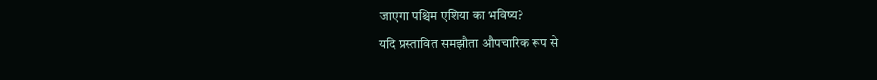जाएगा पश्चिम एशिया का भविष्य?
यदि प्रस्तावित समझौता औपचारिक रूप से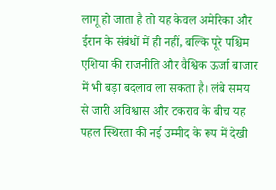लागू हो जाता है तो यह केवल अमेरिका और ईरान के संबंधों में ही नहीं, बल्कि पूरे पश्चिम एशिया की राजनीति और वैश्विक ऊर्जा बाजार में भी बड़ा बदलाव ला सकता है। लंबे समय से जारी अविश्वास और टकराव के बीच यह पहल स्थिरता की नई उम्मीद के रूप में देखी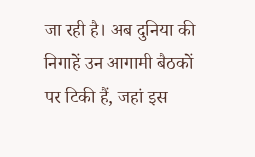जा रही है। अब दुनिया की निगाहें उन आगामी बैठकों पर टिकी हैं, जहां इस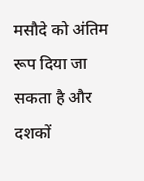मसौदे को अंतिम रूप दिया जा सकता है और दशकों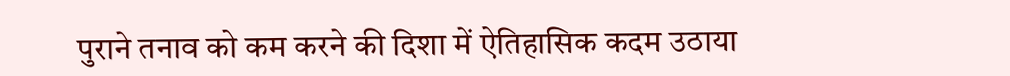पुराने तनाव को कम करने की दिशा में ऐतिहासिक कदम उठाया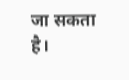जा सकता है।